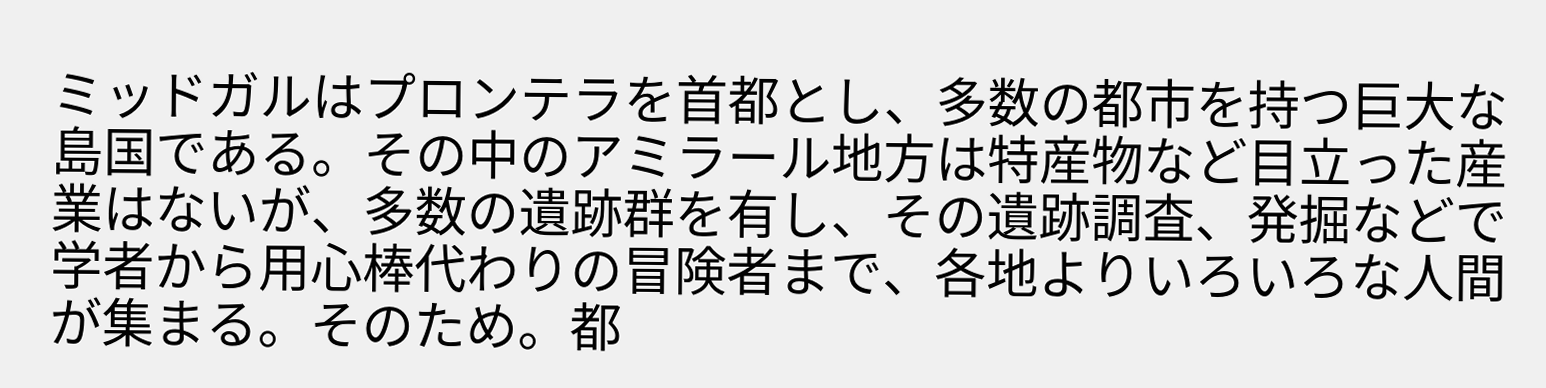ミッドガルはプロンテラを首都とし、多数の都市を持つ巨大な島国である。その中のアミラール地方は特産物など目立った産業はないが、多数の遺跡群を有し、その遺跡調査、発掘などで学者から用心棒代わりの冒険者まで、各地よりいろいろな人間が集まる。そのため。都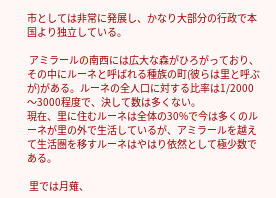市としては非常に発展し、かなり大部分の行政で本国より独立している。

 アミラールの南西には広大な森がひろがっており、その中にルーネと呼ばれる種族の町(彼らは里と呼ぶが)がある。ルーネの全人口に対する比率は1/2000〜3000程度で、決して数は多くない。
現在、里に住むルーネは全体の30%で今は多くのルーネが里の外で生活しているが、アミラールを越えて生活圏を移すルーネはやはり依然として極少数である。

 里では月薙、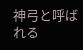神弓と呼ばれる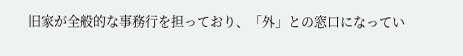旧家が全般的な事務行を担っており、「外」との窓口になってい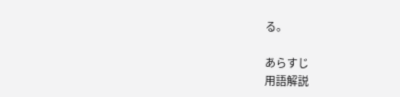る。

あらすじ
用語解説